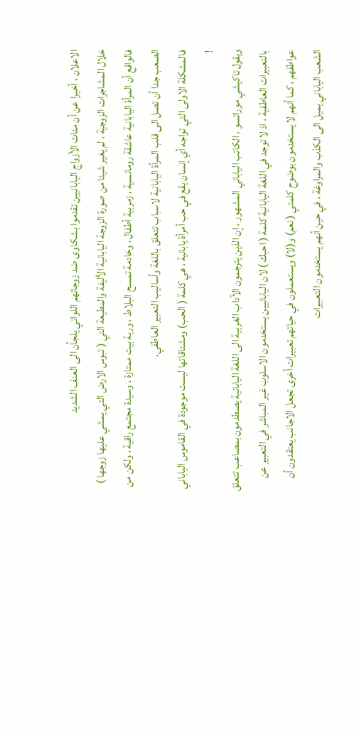الاعلان ، أخيرا عن أن مئات الأزواج اليابانيين تقدموا بشكاوى ضد زوجاتهم اللواتي يلجأن الى العنف الشديد
خلال المشاجرات الزوجية ، لم يغير شيئا من صورة الزوجة اليابانية الأليفة والمطيعة التي ( تبوس الارض التي يمشي عليها زوجها ) فالواقع أن المرأة اليابانية عاشقة رومانسية ، زمربية أطفال ، وخادمة تمسح البلاط ، وربة بيت ممتازة ، وسيدة مجتمع راقية ، ولكن من الصعب جدا أن تصل الى قلب المرأة اليابانية لاسباب تتعلق باللغة وأساليب التعبير العاطفي.
فالمشكلة الاولى التي تواجه أي إنسان يقع في حب أمرأة يابانية ، هي كلمة ( الحب) ومشتاقاتها ليست موجودة في القاموس الياباني !
ويقول تاكيشي موراتسو ، الكاتب الياباني المشهور ، إن الذين يترجمون الآداب الغربية الى اللغة اليابانية يصطدمون بمصاعب تتعلق بالتعبيرات العاطفية ، اذ لا توجد في اللغة اليابانية كلمة ( احبك ) لان اليابانيين يستخدمون الاسلوب غير المباشر في التعبير عن عواطفهم ، كما أنهم لا يستخدمون بوضوح كلمتي ( نعم) و(لا) ويستعملون في حياتهم تعبيرات أخرى تجعل الاجانب يعتقدون أن الشعب الياباني يميل الى الكذب والمراوغة ، في حين أنهم يستخدمون التعبيرات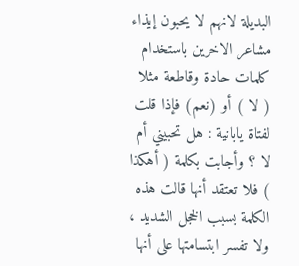البديلة لانهم لا يحبون إيذاء مشاعر الاخرين باستخدام كلمات حادة وقاطعة مثلا ( لا ) أو (نعم) فإذا قلت لفتاة يابانية : هل تحبيني أم لا ؟ وأجابت بكلمة ( أهكذا ) فلا تعتقد أنها قالت هذه الكلمة بسبب الخجل الشديد ، ولا تفسر ابتسامتها على أنها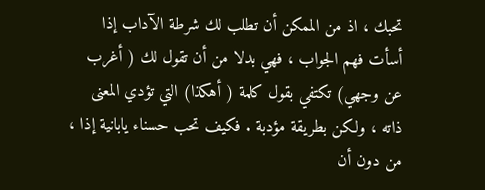تحبك ، اذ من الممكن أن تطلب لك شرطة الآداب إذا أسأت فهم الجواب ، فهي بدلا من أن تقول لك ( أغرب عن وجهي) تكتفي بقول كلمة ( أهكذا) التي تؤدي المعنى ذاته ، ولكن بطريقة مؤدبة . فكيف تحب حسناء يابانية إذا ، من دون أن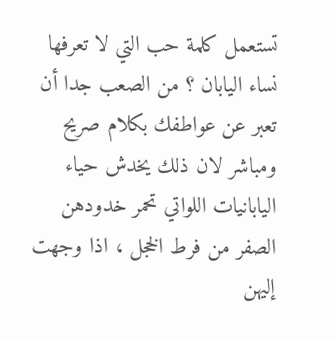تستعمل كلمة حب التي لا تعرفها نساء اليابان ؟ من الصعب جدا أن تعبر عن عواطفك بكلام صريح ومباشر لان ذلك يخدش حياء اليابانيات اللواتي تحمر خدودهن الصفر من فرط الخجل ، اذا وجهت إليهن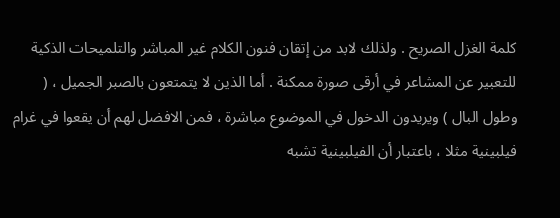كلمة الغزل الصريح . ولذلك لابد من إتقان فنون الكلام غير المباشر والتلميحات الذكية للتعبير عن المشاعر في أرقى صورة ممكنة . أما الذين لا يتمتعون بالصبر الجميل ، ( وطول البال ) ويريدون الدخول في الموضوع مباشرة ، فمن الافضل لهم أن يقعوا في غرام فيلبينية مثلا ، باعتبار أن الفيلبينية تشبه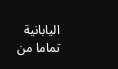اليابانية تماما من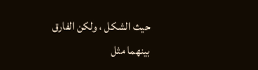حيث الشكل ، ولكن الفارق بينهما مثل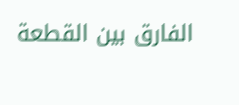الفارق بين القطعة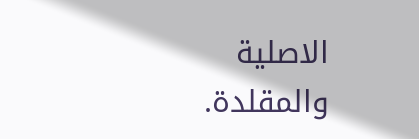الاصلية والمقلدة.